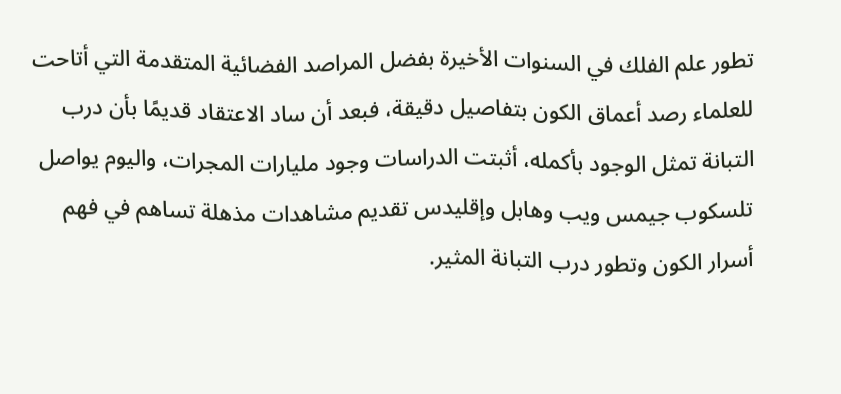تطور علم الفلك في السنوات الأخيرة بفضل المراصد الفضائية المتقدمة التي أتاحت للعلماء رصد أعماق الكون بتفاصيل دقيقة، فبعد أن ساد الاعتقاد قديمًا بأن درب التبانة تمثل الوجود بأكمله، أثبتت الدراسات وجود مليارات المجرات، واليوم يواصل تلسكوب جيمس ويب وهابل وإقليدس تقديم مشاهدات مذهلة تساهم في فهم أسرار الكون وتطور درب التبانة المثير.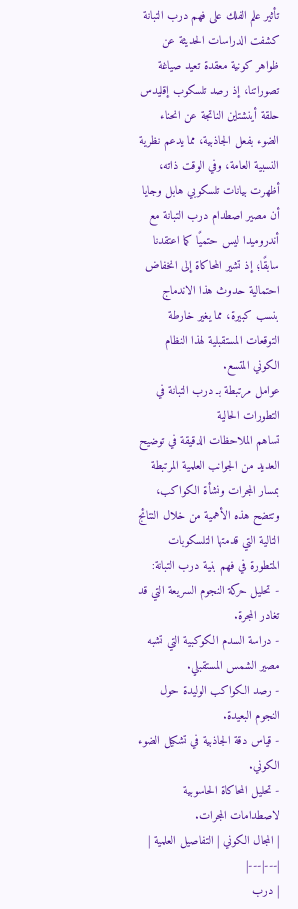تأثير علم الفلك على فهم درب التبانة
كشفت الدراسات الحديثة عن ظواهر كونية معقدة تعيد صياغة تصوراتنا، إذ رصد تلسكوب إقليدس حلقة أينشتاين الناتجة عن انحناء الضوء بفعل الجاذبية، مما يدعم نظرية النسبية العامة، وفي الوقت ذاته، أظهرت بيانات تلسكوبي هابل وجايا أن مصير اصطدام درب التبانة مع أندروميدا ليس حتميًا كما اعتقدنا سابقًا؛ إذ تشير المحاكاة إلى انخفاض احتمالية حدوث هذا الاندماج بنسب كبيرة، مما يغير خارطة التوقعات المستقبلية لهذا النظام الكوني المتسع.
عوامل مرتبطة بـ درب التبانة في التطورات الحالية
تساهم الملاحظات الدقيقة في توضيح العديد من الجوانب العلمية المرتبطة بمسار المجرات ونشأة الكواكب، وتتضح هذه الأهمية من خلال النتائج التالية التي قدمتها التلسكوبات المتطورة في فهم بنية درب التبانة:
- تحليل حركة النجوم السريعة التي قد تغادر المجرة.
- دراسة السدم الكوكبية التي تشبه مصير الشمس المستقبلي.
- رصد الكواكب الوليدة حول النجوم البعيدة.
- قياس دقة الجاذبية في تشكيل الضوء الكوني.
- تحليل المحاكاة الحاسوبية لاصطدامات المجرات.
| المجال الكوني | التفاصيل العلمية |
|---|---|
| درب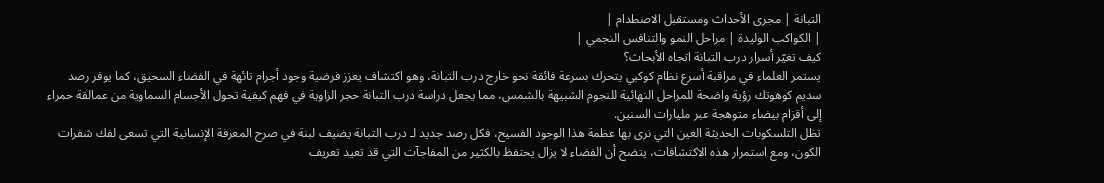التبانة | مجرى الأحداث ومستقبل الاصطدام |
| الكواكب الوليدة | مراحل النمو والتنافس النجمي |
كيف تغيّر أسرار درب التبانة اتجاه الأبحاث؟
يستمر العلماء في مراقبة أسرع نظام كوكبي يتحرك بسرعة فائقة نحو خارج درب التبانة، وهو اكتشاف يعزز فرضية وجود أجرام تائهة في الفضاء السحيق، كما يوفر رصد سديم كوهوتك رؤية واضحة للمراحل النهائية للنجوم الشبيهة بالشمس، مما يجعل دراسة درب التبانة حجر الزاوية في فهم كيفية تحول الأجسام السماوية من عمالقة حمراء إلى أقزام بيضاء متوهجة عبر مليارات السنين.
تظل التلسكوبات الحديثة العين التي نرى بها عظمة هذا الوجود الفسيح، فكل رصد جديد لـ درب التبانة يضيف لبنة في صرح المعرفة الإنسانية التي تسعى لفك شفرات الكون، ومع استمرار هذه الاكتشافات، يتضح أن الفضاء لا يزال يحتفظ بالكثير من المفاجآت التي قد تعيد تعريف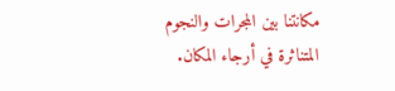مكانتنا بين المجرات والنجوم المتناثرة في أرجاء المكان.